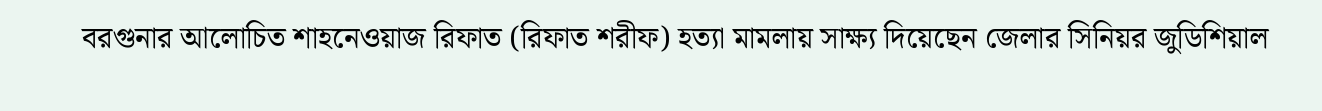বরগুনার আলোচিত শাহনেওয়াজ রিফাত (রিফাত শরীফ) হত্যা মামলায় সাক্ষ্য দিয়েছেন জেলার সিনিয়র জুডিশিয়াল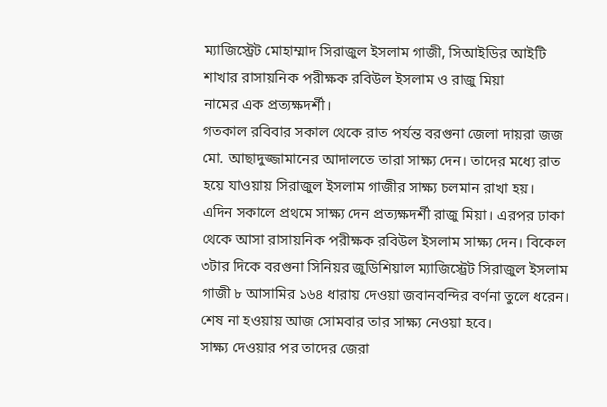ম্যাজিস্ট্রেট মোহাম্মাদ সিরাজুল ইসলাম গাজী, সিআইডির আইটি শাখার রাসায়নিক পরীক্ষক রবিউল ইসলাম ও রাজু মিয়া
নামের এক প্রত্যক্ষদর্শী।
গতকাল রবিবার সকাল থেকে রাত পর্যন্ত বরগুনা জেলা দায়রা জজ মো. আছাদুজ্জামানের আদালতে তারা সাক্ষ্য দেন। তাদের মধ্যে রাত হয়ে যাওয়ায় সিরাজুল ইসলাম গাজীর সাক্ষ্য চলমান রাখা হয়।
এদিন সকালে প্রথমে সাক্ষ্য দেন প্রত্যক্ষদর্শী রাজু মিয়া। এরপর ঢাকা থেকে আসা রাসায়নিক পরীক্ষক রবিউল ইসলাম সাক্ষ্য দেন। বিকেল ৩টার দিকে বরগুনা সিনিয়র জুডিশিয়াল ম্যাজিস্ট্রেট সিরাজুল ইসলাম গাজী ৮ আসামির ১৬৪ ধারায় দেওয়া জবানবন্দির বর্ণনা তুলে ধরেন। শেষ না হওয়ায় আজ সোমবার তার সাক্ষ্য নেওয়া হবে।
সাক্ষ্য দেওয়ার পর তাদের জেরা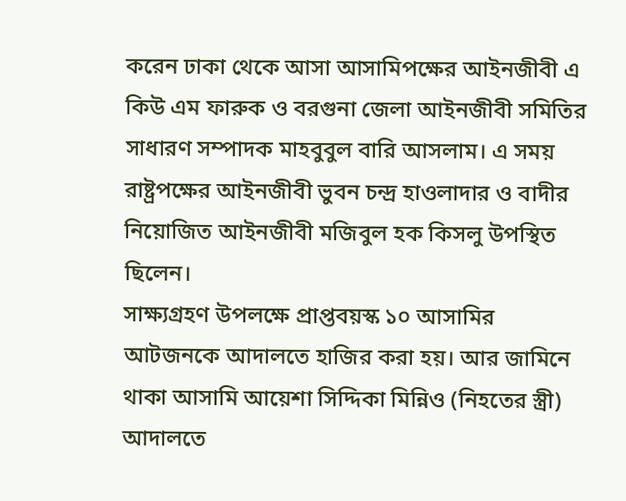করেন ঢাকা থেকে আসা আসামিপক্ষের আইনজীবী এ কিউ এম ফারুক ও বরগুনা জেলা আইনজীবী সমিতির সাধারণ সম্পাদক মাহবুবুল বারি আসলাম। এ সময় রাষ্ট্রপক্ষের আইনজীবী ভুবন চন্দ্র হাওলাদার ও বাদীর নিয়োজিত আইনজীবী মজিবুল হক কিসলু উপস্থিত ছিলেন।
সাক্ষ্যগ্রহণ উপলক্ষে প্রাপ্তবয়স্ক ১০ আসামির আটজনকে আদালতে হাজির করা হয়। আর জামিনে থাকা আসামি আয়েশা সিদ্দিকা মিন্নিও (নিহতের স্ত্রী) আদালতে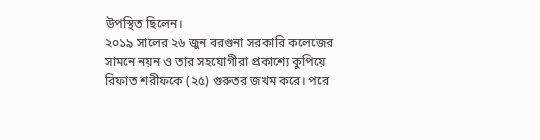উপস্থিত ছিলেন।
২০১৯ সালের ২৬ জুন বরগুনা সরকারি কলেজের সামনে নয়ন ও তার সহযোগীরা প্রকাশ্যে কুপিয়ে রিফাত শরীফকে (২৫) গুরুতর জখম করে। পরে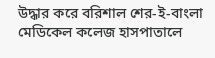উদ্ধার করে বরিশাল শের-ই-বাংলা মেডিকেল কলেজ হাসপাতালে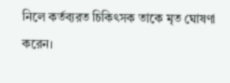নিলে কর্তব্যরত চিকিৎসক তাকে মৃত ঘোষণা করেন।